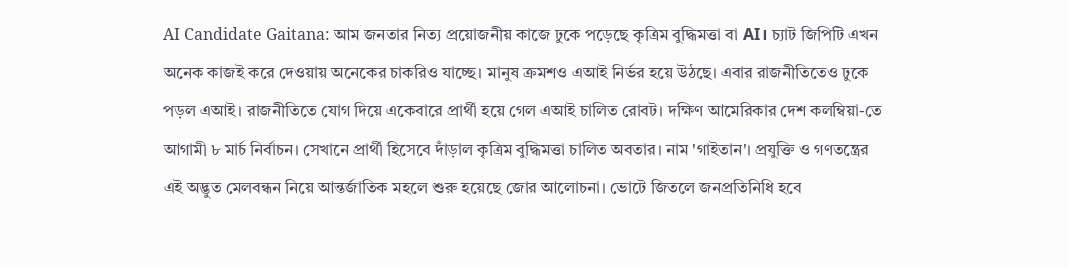AI Candidate Gaitana: আম জনতার নিত্য প্রয়োজনীয় কাজে ঢুকে পড়েছে কৃত্রিম বুদ্ধিমত্তা বা AI। চ্যাট জিপিটি এখন অনেক কাজই করে দেওয়ায় অনেকের চাকরিও যাচ্ছে। মানুষ ক্রমশও এআই নির্ভর হয়ে উঠছে। এবার রাজনীতিতেও ঢুকে পড়ল এআই। রাজনীতিতে যোগ দিয়ে একেবারে প্রার্থী হয়ে গেল এআই চালিত রোবট। দক্ষিণ আমেরিকার দেশ কলম্বিয়া-তে আগামী ৮ মার্চ নির্বাচন। সেখানে প্রার্থী হিসেবে দাঁড়াল কৃত্রিম বুদ্ধিমত্তা চালিত অবতার। নাম 'গাইতান'। প্রযুক্তি ও গণতন্ত্রের এই অদ্ভুত মেলবন্ধন নিয়ে আন্তর্জাতিক মহলে শুরু হয়েছে জোর আলোচনা। ভোটে জিতলে জনপ্রতিনিধি হবে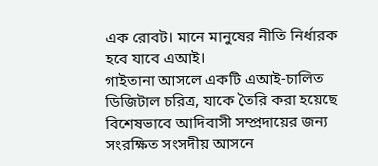এক রোবট। মানে মানুষের নীতি নির্ধারক হবে যাবে এআই।
গাইতানা আসলে একটি এআই-চালিত ডিজিটাল চরিত্র, যাকে তৈরি করা হয়েছে বিশেষভাবে আদিবাসী সম্প্রদায়ের জন্য সংরক্ষিত সংসদীয় আসনে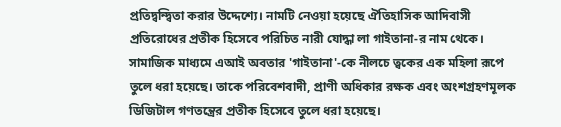প্রতিদ্বন্দ্বিতা করার উদ্দেশ্যে। নামটি নেওয়া হয়েছে ঐতিহাসিক আদিবাসী প্রতিরোধের প্রতীক হিসেবে পরিচিত নারী যোদ্ধা লা গাইতানা-র নাম থেকে। সামাজিক মাধ্যমে এআই অবতার 'গাইতানা'-কে নীলচে ত্বকের এক মহিলা রূপে তুলে ধরা হয়েছে। তাকে পরিবেশবাদী, প্রাণী অধিকার রক্ষক এবং অংশগ্রহণমূলক ডিজিটাল গণতন্ত্রের প্রতীক হিসেবে তুলে ধরা হয়েছে।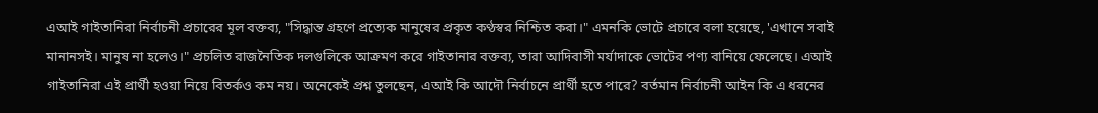এআই গাইতানিরা নির্বাচনী প্রচারের মূল বক্তব্য, "সিদ্ধান্ত গ্রহণে প্রত্যেক মানুষের প্রকৃত কণ্ঠস্বর নিশ্চিত করা।" এমনকি ভোটে প্রচারে বলা হয়েছে, 'এখানে সবাই মানানসই। মানুষ না হলেও।" প্রচলিত রাজনৈতিক দলগুলিকে আক্রমণ করে গাইতানার বক্তব্য, তারা আদিবাসী মর্যাদাকে ভোটের পণ্য বানিয়ে ফেলেছে। এআই গাইতানিরা এই প্রার্থী হওয়া নিয়ে বিতর্কও কম নয়। অনেকেই প্রশ্ন তুলছেন, এআই কি আদৌ নির্বাচনে প্রার্থী হতে পারে? বর্তমান নির্বাচনী আইন কি এ ধরনের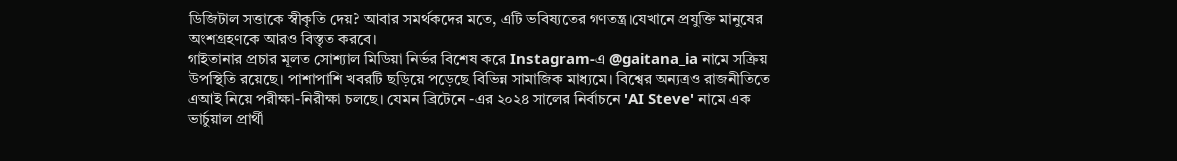ডিজিটাল সত্তাকে স্বীকৃতি দেয়? আবার সমর্থকদের মতে, এটি ভবিষ্যতের গণতন্ত্র।যেখানে প্রযুক্তি মানুষের অংশগ্রহণকে আরও বিস্তৃত করবে।
গাইতানার প্রচার মূলত সোশ্যাল মিডিয়া নির্ভর বিশেষ করে Instagram-এ @gaitana_ia নামে সক্রিয় উপস্থিতি রয়েছে। পাশাপাশি খবরটি ছড়িয়ে পড়েছে বিভিন্ন সামাজিক মাধ্যমে। বিশ্বের অন্যত্রও রাজনীতিতে এআই নিয়ে পরীক্ষা-নিরীক্ষা চলছে। যেমন ব্রিটেনে -এর ২০২৪ সালের নির্বাচনে 'AI Steve' নামে এক ভার্চুয়াল প্রার্থী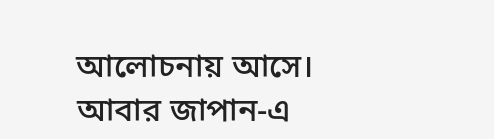আলোচনায় আসে। আবার জাপান-এ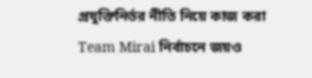প্রযুক্তিনির্ভর নীতি নিয়ে কাজ করা Team Mirai নির্বাচনে জয়ও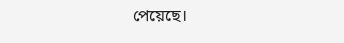পেয়েছে।